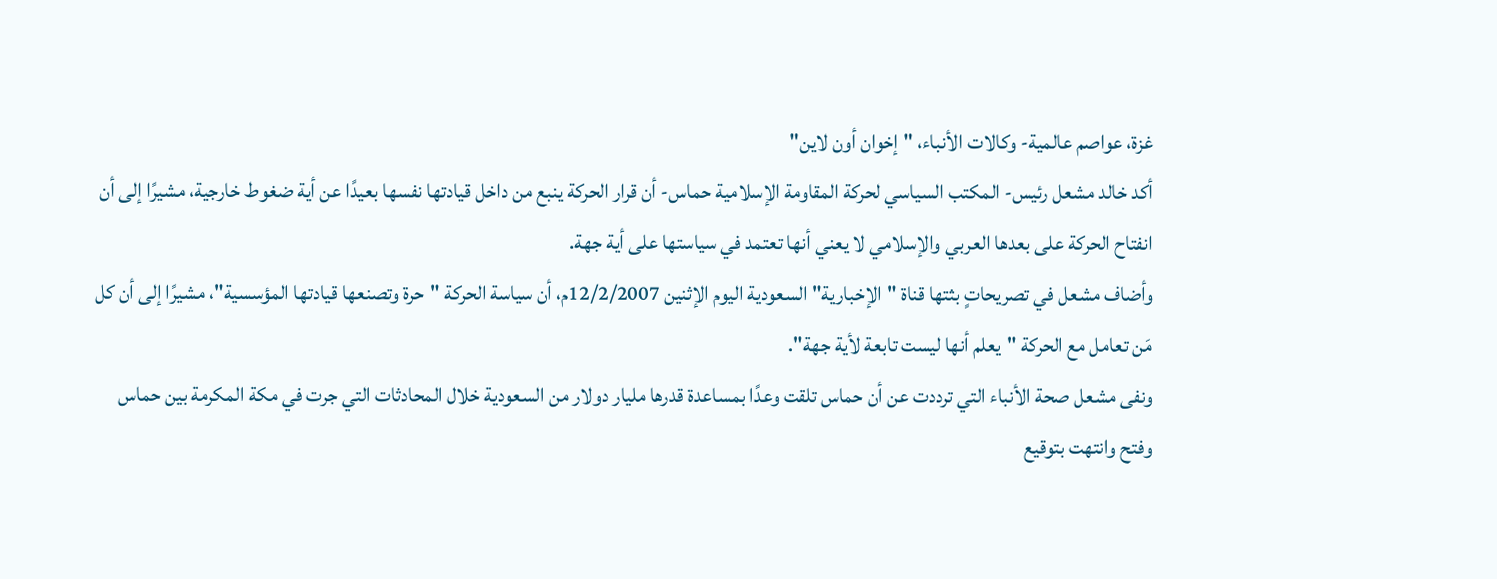غزة، عواصم عالمية- وكالات الأنباء، "إخوان أون لاين"
أكد خالد مشعل رئيس- المكتب السياسي لحركة المقاومة الإسلامية حماس- أن قرار الحركة ينبع من داخل قيادتها نفسها بعيدًا عن أية ضغوط خارجية، مشيرًا إلى أن انفتاح الحركة على بعدها العربي والإسلامي لا يعني أنها تعتمد في سياستها على أية جهة.
وأضاف مشعل في تصريحاتٍ بثتها قناة "الإخبارية" السعودية اليوم الإثنين 12/2/2007م، أن سياسة الحركة "حرة وتصنعها قيادتها المؤسسية"، مشيرًا إلى أن كل مَن تعامل مع الحركة "يعلم أنها ليست تابعة لأية جهة".
ونفى مشعل صحة الأنباء التي ترددت عن أن حماس تلقت وعدًا بمساعدة قدرها مليار دولار من السعودية خلال المحادثات التي جرت في مكة المكرمة بين حماس وفتح وانتهت بتوقيع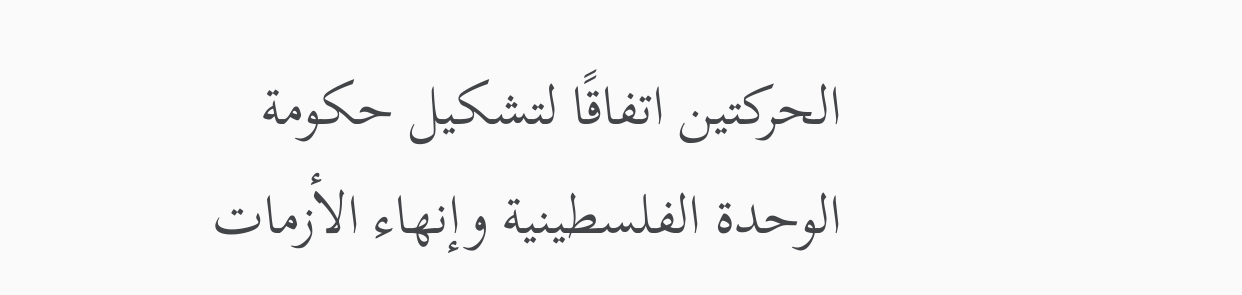الحركتين اتفاقًا لتشكيل حكومة الوحدة الفلسطينية وإنهاء الأزمات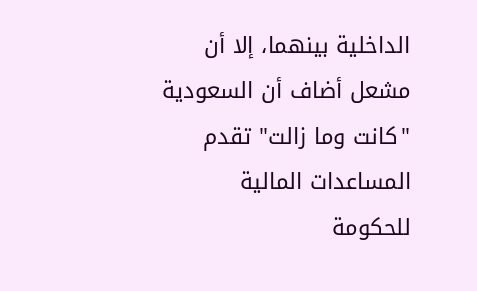الداخلية بينهما، إلا أن مشعل أضاف أن السعودية "كانت وما زالت" تقدم المساعدات المالية للحكومة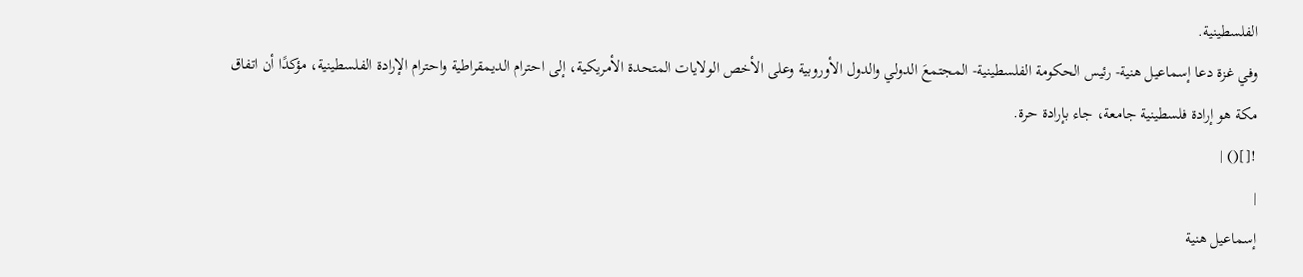الفلسطينية.
وفي غزة دعا إسماعيل هنية- رئيس الحكومة الفلسطينية- المجتمعَ الدولي والدول الأوروبية وعلى الأخص الولايات المتحدة الأمريكية، إلى احترام الديمقراطية واحترام الإرادة الفلسطينية، مؤكدًا أن اتفاق مكة هو إرادة فلسطينية جامعة، جاء بإرادة حرة.
![]() |
|
إسماعيل هنية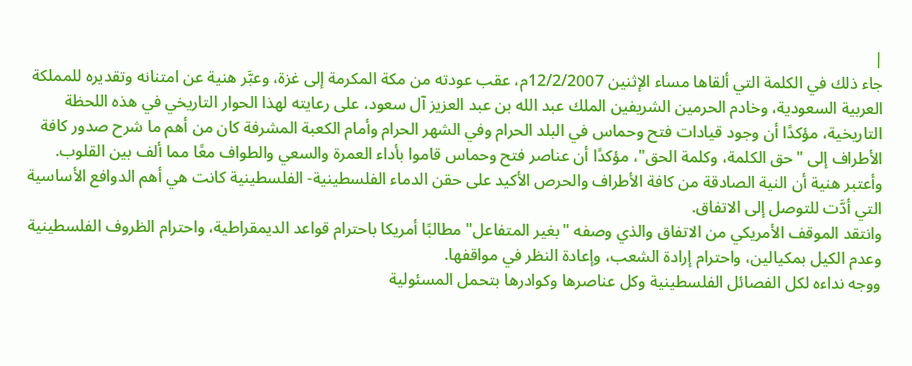|
جاء ذلك في الكلمة التي ألقاها مساء الإثنين 12/2/2007م، عقب عودته من مكة المكرمة إلى غزة، وعبَّر هنية عن امتنانه وتقديره للمملكة العربية السعودية، وخادم الحرمين الشريفين الملك عبد الله بن عبد العزيز آل سعود، على رعايته لهذا الحوار التاريخي في هذه اللحظة التاريخية، مؤكدًا أن وجود قيادات فتح وحماس في البلد الحرام وفي الشهر الحرام وأمام الكعبة المشرفة كان من أهم ما شرح صدور كافة الأطراف إلى "حق الكلمة، وكلمة الحق"، مؤكدًا أن عناصر فتح وحماس قاموا بأداء العمرة والسعي والطواف معًا مما ألف بين القلوب.
وأعتبر هنية أن النية الصادقة من كافة الأطراف والحرص الأكيد على حقن الدماء الفلسطينية- الفلسطينية كانت هي أهم الدوافع الأساسية التي أدَّت للتوصل إلى الاتفاق.
وانتقد الموقف الأمريكي من الاتفاق والذي وصفه "بغير المتفاعل" مطالبًا أمريكا باحترام قواعد الديمقراطية، واحترام الظروف الفلسطينية وعدم الكيل بمكيالين، واحترام إرادة الشعب، وإعادة النظر في مواقفها.
ووجه نداءه لكل الفصائل الفلسطينية وكل عناصرها وكوادرها بتحمل المسئولية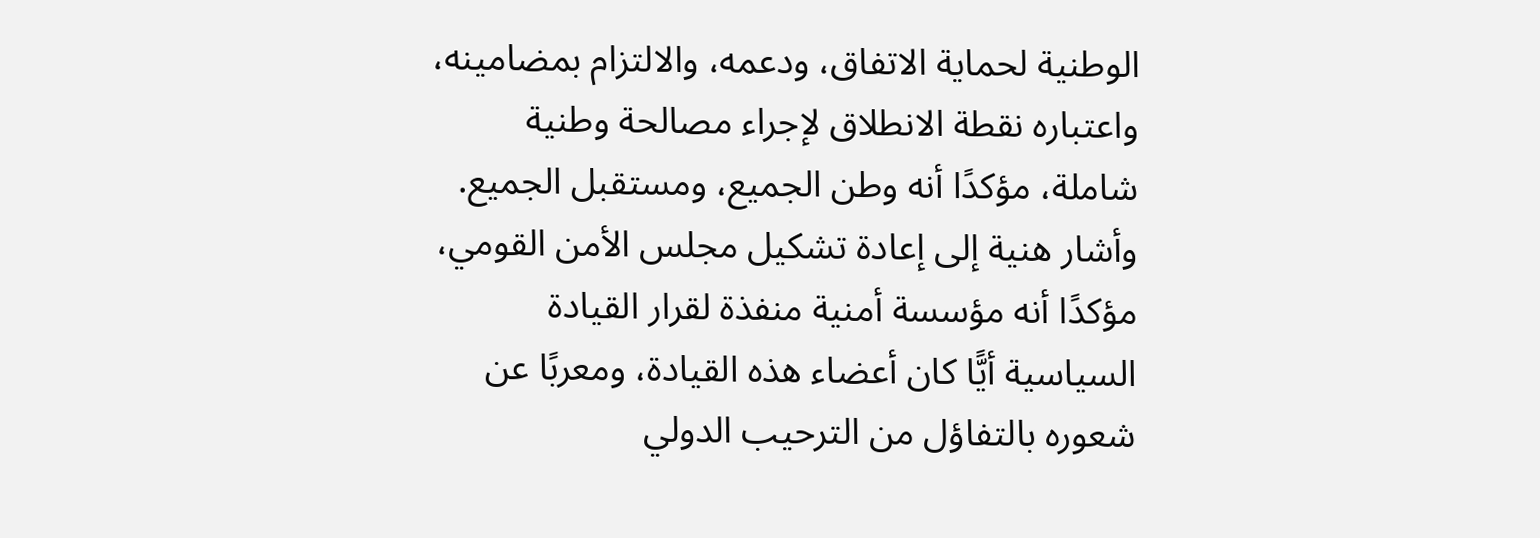الوطنية لحماية الاتفاق، ودعمه، والالتزام بمضامينه، واعتباره نقطة الانطلاق لإجراء مصالحة وطنية شاملة، مؤكدًا أنه وطن الجميع، ومستقبل الجميع.
وأشار هنية إلى إعادة تشكيل مجلس الأمن القومي، مؤكدًا أنه مؤسسة أمنية منفذة لقرار القيادة السياسية أيًّا كان أعضاء هذه القيادة، ومعربًا عن شعوره بالتفاؤل من الترحيب الدولي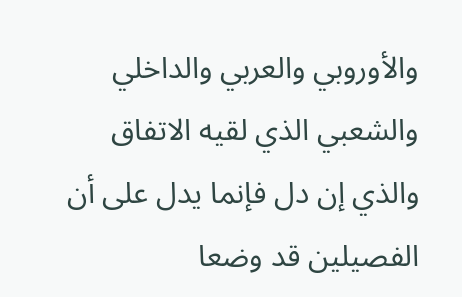والأوروبي والعربي والداخلي والشعبي الذي لقيه الاتفاق والذي إن دل فإنما يدل على أن الفصيلين قد وضعا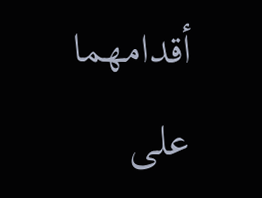أقدامهما على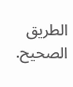الطريق الصحيح.